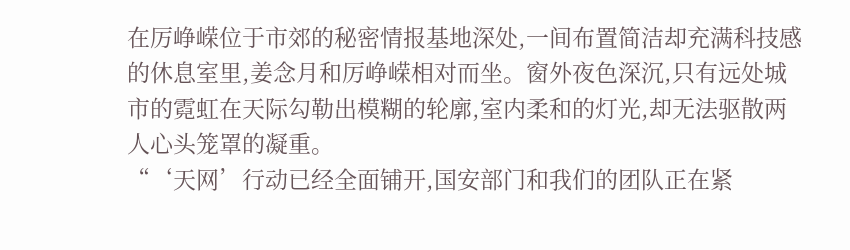在厉峥嵘位于市郊的秘密情报基地深处,一间布置简洁却充满科技感的休息室里,姜念月和厉峥嵘相对而坐。窗外夜色深沉,只有远处城市的霓虹在天际勾勒出模糊的轮廓,室内柔和的灯光,却无法驱散两人心头笼罩的凝重。
“‘天网’行动已经全面铺开,国安部门和我们的团队正在紧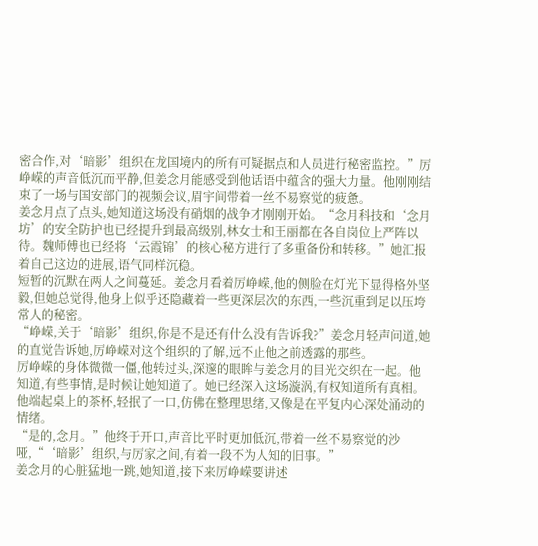密合作,对‘暗影’组织在龙国境内的所有可疑据点和人员进行秘密监控。”厉峥嵘的声音低沉而平静,但姜念月能感受到他话语中蕴含的强大力量。他刚刚结束了一场与国安部门的视频会议,眉宇间带着一丝不易察觉的疲惫。
姜念月点了点头,她知道这场没有硝烟的战争才刚刚开始。“念月科技和‘念月坊’的安全防护也已经提升到最高级别,林女士和王丽都在各自岗位上严阵以待。魏师傅也已经将‘云霞锦’的核心秘方进行了多重备份和转移。”她汇报着自己这边的进展,语气同样沉稳。
短暂的沉默在两人之间蔓延。姜念月看着厉峥嵘,他的侧脸在灯光下显得格外坚毅,但她总觉得,他身上似乎还隐藏着一些更深层次的东西,一些沉重到足以压垮常人的秘密。
“峥嵘,关于‘暗影’组织,你是不是还有什么没有告诉我?”姜念月轻声问道,她的直觉告诉她,厉峥嵘对这个组织的了解,远不止他之前透露的那些。
厉峥嵘的身体微微一僵,他转过头,深邃的眼眸与姜念月的目光交织在一起。他知道,有些事情,是时候让她知道了。她已经深入这场漩涡,有权知道所有真相。
他端起桌上的茶杯,轻抿了一口,仿佛在整理思绪,又像是在平复内心深处涌动的情绪。
“是的,念月。”他终于开口,声音比平时更加低沉,带着一丝不易察觉的沙哑,“‘暗影’组织,与厉家之间,有着一段不为人知的旧事。”
姜念月的心脏猛地一跳,她知道,接下来厉峥嵘要讲述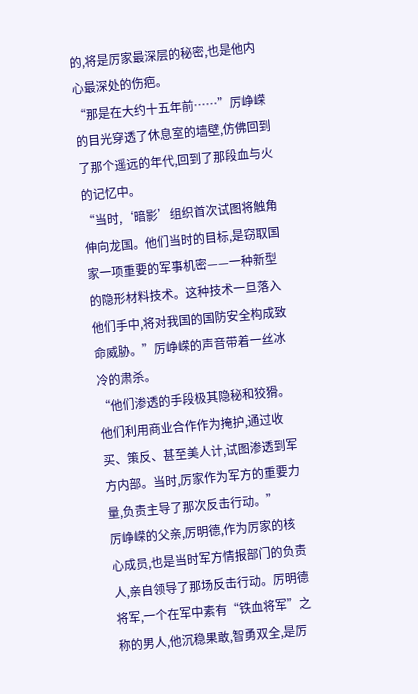的,将是厉家最深层的秘密,也是他内心最深处的伤疤。
“那是在大约十五年前……”厉峥嵘的目光穿透了休息室的墙壁,仿佛回到了那个遥远的年代,回到了那段血与火的记忆中。
“当时,‘暗影’组织首次试图将触角伸向龙国。他们当时的目标,是窃取国家一项重要的军事机密——一种新型的隐形材料技术。这种技术一旦落入他们手中,将对我国的国防安全构成致命威胁。”厉峥嵘的声音带着一丝冰冷的肃杀。
“他们渗透的手段极其隐秘和狡猾。他们利用商业合作作为掩护,通过收买、策反、甚至美人计,试图渗透到军方内部。当时,厉家作为军方的重要力量,负责主导了那次反击行动。”
厉峥嵘的父亲,厉明德,作为厉家的核心成员,也是当时军方情报部门的负责人,亲自领导了那场反击行动。厉明德将军,一个在军中素有“铁血将军”之称的男人,他沉稳果敢,智勇双全,是厉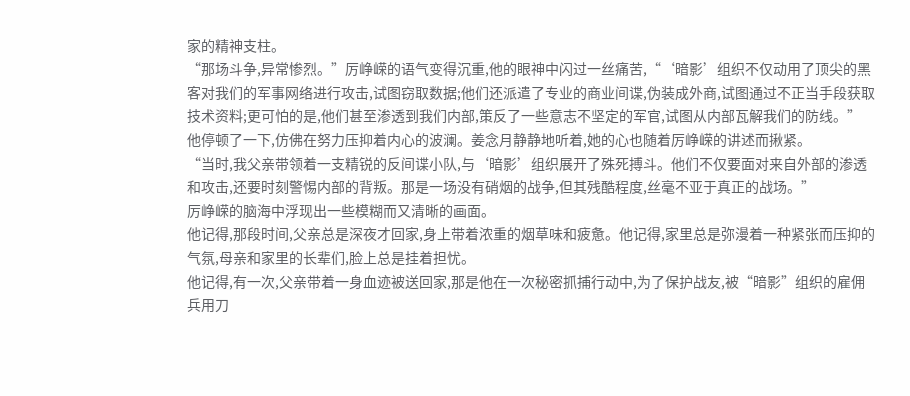家的精神支柱。
“那场斗争,异常惨烈。”厉峥嵘的语气变得沉重,他的眼神中闪过一丝痛苦,“‘暗影’组织不仅动用了顶尖的黑客对我们的军事网络进行攻击,试图窃取数据;他们还派遣了专业的商业间谍,伪装成外商,试图通过不正当手段获取技术资料;更可怕的是,他们甚至渗透到我们内部,策反了一些意志不坚定的军官,试图从内部瓦解我们的防线。”
他停顿了一下,仿佛在努力压抑着内心的波澜。姜念月静静地听着,她的心也随着厉峥嵘的讲述而揪紧。
“当时,我父亲带领着一支精锐的反间谍小队,与‘暗影’组织展开了殊死搏斗。他们不仅要面对来自外部的渗透和攻击,还要时刻警惕内部的背叛。那是一场没有硝烟的战争,但其残酷程度,丝毫不亚于真正的战场。”
厉峥嵘的脑海中浮现出一些模糊而又清晰的画面。
他记得,那段时间,父亲总是深夜才回家,身上带着浓重的烟草味和疲惫。他记得,家里总是弥漫着一种紧张而压抑的气氛,母亲和家里的长辈们,脸上总是挂着担忧。
他记得,有一次,父亲带着一身血迹被送回家,那是他在一次秘密抓捕行动中,为了保护战友,被“暗影”组织的雇佣兵用刀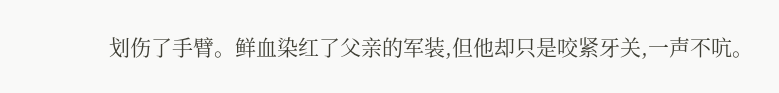划伤了手臂。鲜血染红了父亲的军装,但他却只是咬紧牙关,一声不吭。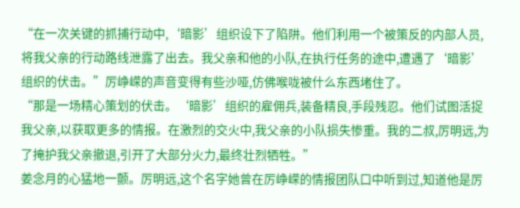“在一次关键的抓捕行动中,‘暗影’组织设下了陷阱。他们利用一个被策反的内部人员,将我父亲的行动路线泄露了出去。我父亲和他的小队,在执行任务的途中,遭遇了‘暗影’组织的伏击。”厉峥嵘的声音变得有些沙哑,仿佛喉咙被什么东西堵住了。
“那是一场精心策划的伏击。‘暗影’组织的雇佣兵,装备精良,手段残忍。他们试图活捉我父亲,以获取更多的情报。在激烈的交火中,我父亲的小队损失惨重。我的二叔,厉明远,为了掩护我父亲撤退,引开了大部分火力,最终壮烈牺牲。”
姜念月的心猛地一颤。厉明远,这个名字她曾在厉峥嵘的情报团队口中听到过,知道他是厉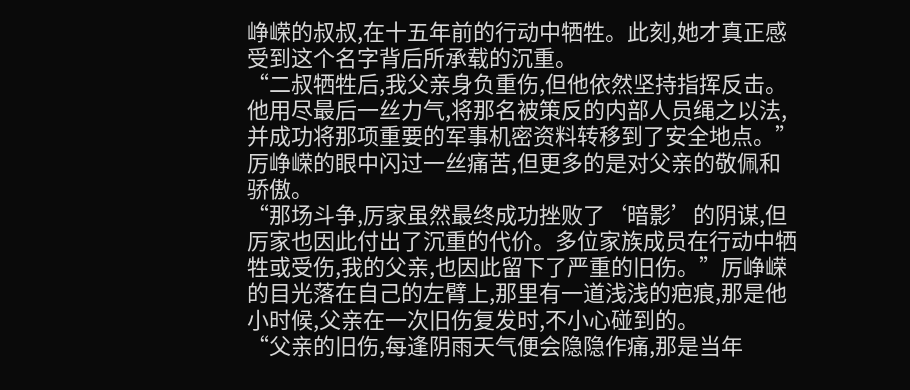峥嵘的叔叔,在十五年前的行动中牺牲。此刻,她才真正感受到这个名字背后所承载的沉重。
“二叔牺牲后,我父亲身负重伤,但他依然坚持指挥反击。他用尽最后一丝力气,将那名被策反的内部人员绳之以法,并成功将那项重要的军事机密资料转移到了安全地点。”厉峥嵘的眼中闪过一丝痛苦,但更多的是对父亲的敬佩和骄傲。
“那场斗争,厉家虽然最终成功挫败了‘暗影’的阴谋,但厉家也因此付出了沉重的代价。多位家族成员在行动中牺牲或受伤,我的父亲,也因此留下了严重的旧伤。”厉峥嵘的目光落在自己的左臂上,那里有一道浅浅的疤痕,那是他小时候,父亲在一次旧伤复发时,不小心碰到的。
“父亲的旧伤,每逢阴雨天气便会隐隐作痛,那是当年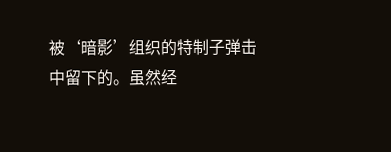被‘暗影’组织的特制子弹击中留下的。虽然经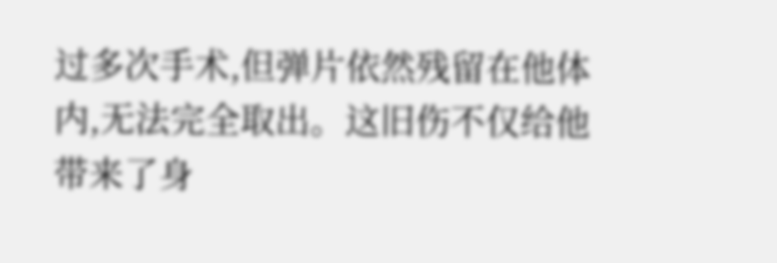过多次手术,但弹片依然残留在他体内,无法完全取出。这旧伤不仅给他带来了身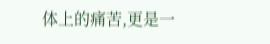体上的痛苦,更是一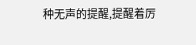种无声的提醒,提醒着厉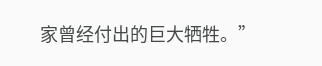家曾经付出的巨大牺牲。”